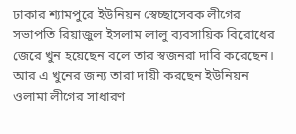ঢাকার শ্যামপুরে ইউনিয়ন স্বেচ্ছাসেবক লীগের সভাপতি রিয়াজুল ইসলাম লালু ব্যবসায়িক বিরোধের জেরে খুন হয়েছেন বলে তার স্বজনরা দাবি করেছেন। আর এ খুনের জন্য তারা দায়ী করছেন ইউনিয়ন ওলামা লীগের সাধারণ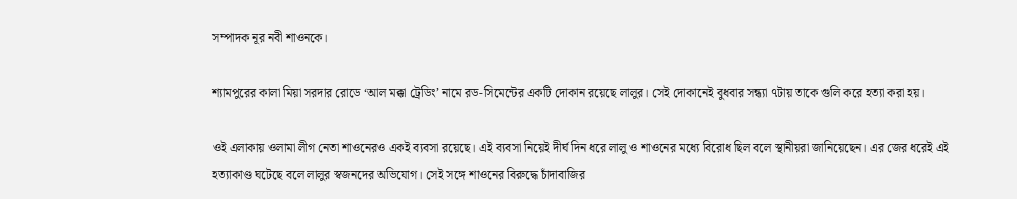সম্পাদক নূর নবী শাওনকে।

শ্যামপুরের কালা মিয়া সরদার রোডে ‘আল মক্কা ট্রেডিং’ নামে রড-সিমেন্টের একটি দোকান রয়েছে লালুর। সেই দোকানেই বুধবার সন্ধ্যা ৭টায় তাকে গুলি করে হত্যা করা হয়।

ওই এলাকায় ওলামা লীগ নেতা শাওনেরও একই ব্যবসা রয়েছে। এই ব্যবসা নিয়েই দীর্ঘ দিন ধরে লালু ও শাওনের মধ্যে বিরোধ ছিল বলে স্থানীয়রা জানিয়েছেন। এর জের ধরেই এই হত্যাকাণ্ড ঘটেছে বলে লালুর স্বজনদের অভিযোগ। সেই সঙ্গে শাওনের বিরুদ্ধে চাঁদাবাজির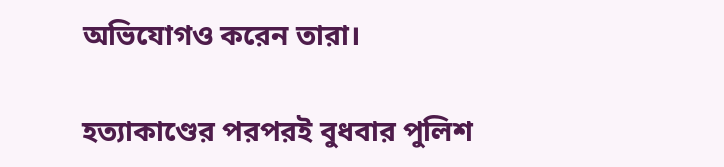অভিযোগও করেন তারা।

হত্যাকাণ্ডের পরপরই বুধবার পুলিশ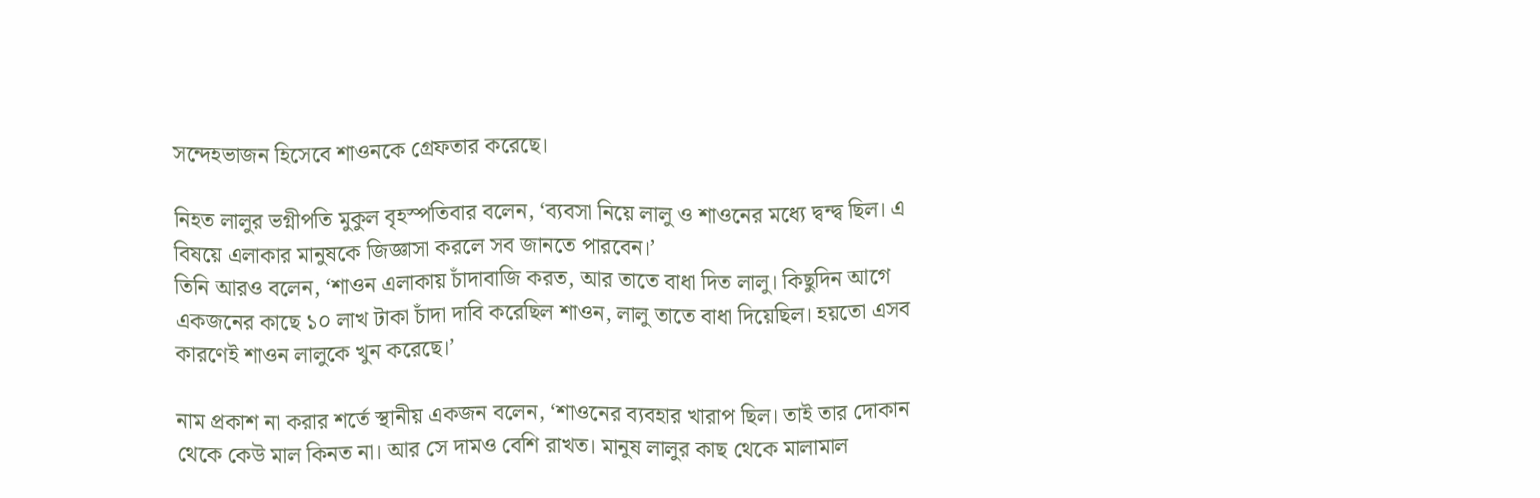সন্দেহভাজন হিসেবে শাওনকে গ্রেফতার করেছে।

নিহত লালুর ভগ্নীপতি মুকুল বৃহস্পতিবার বলেন, ‘ব্যবসা নিয়ে লালু ও শাওনের মধ্যে দ্বন্দ্ব ছিল। এ বিষয়ে এলাকার মানুষকে জিজ্ঞাসা করলে সব জানতে পারবেন।’
তিনি আরও বলেন, ‘শাওন এলাকায় চাঁদাবাজি করত, আর তাতে বাধা দিত লালু। কিছুদিন আগে একজনের কাছে ১০ লাখ টাকা চাঁদা দাবি করেছিল শাওন, লালু তাতে বাধা দিয়েছিল। হয়তো এসব কারণেই শাওন লালুকে খুন করেছে।’

নাম প্রকাশ না করার শর্তে স্থানীয় একজন বলেন, ‘শাওনের ব্যবহার খারাপ ছিল। তাই তার দোকান থেকে কেউ মাল কিনত না। আর সে দামও বেশি রাখত। মানুষ লালুর কাছ থেকে মালামাল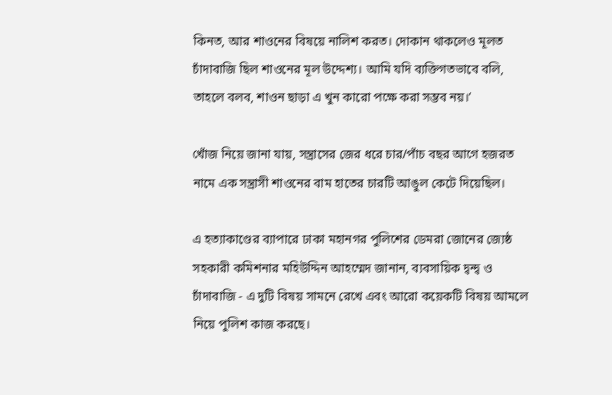কিনত, আর শাওনের বিষয়ে নালিশ করত। দোকান থাকলেও মূলত চাঁদাবাজি ছিল শাওনের মূল উদ্দেশ্য। আমি যদি ব্যক্তিগতভাবে বলি, তাহলে বলব, শাওন ছাড়া এ খুন কারো পক্ষে করা সম্ভব নয়।’

খোঁজ নিয়ে জানা যায়, সন্ত্রাসের জের ধরে চার/পাঁচ বছর আগে হজরত নামে এক সন্ত্রাসী শাওনের বাম হাতের চারটি আঙুল কেটে দিয়েছিল।

এ হত্যাকাণ্ডের ব্যাপারে ঢাকা মহানগর পুলিশের ডেমরা জোনের জ্যেষ্ঠ সহকারী কমিশনার মহিউদ্দিন আহম্মেদ জানান, ব্যবসায়িক দ্বন্দ্ব ও চাঁদাবাজি - এ দুটি বিষয় সামনে রেখে এবং আরো কয়েকটি বিষয় আমলে নিয়ে পুলিশ কাজ করছে।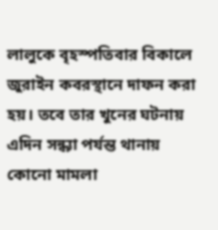লালুকে বৃহস্পতিবার বিকালে জুরাইন কবরস্থানে দাফন করা হয়। তবে তার খুনের ঘটনায় এদিন সন্ধ্যা পর্যন্ত থানায় কোনো মামলা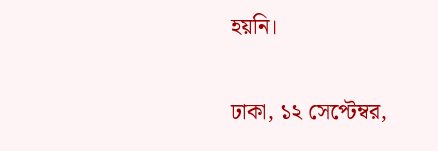হয়নি।

ঢাকা, ১২ সেপ্টেম্বর,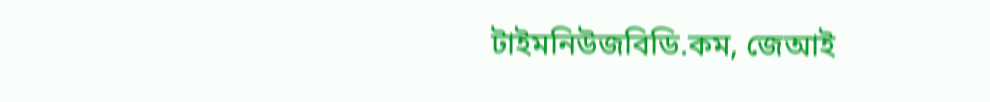টাইমনিউজবিডি.কম, জেআই